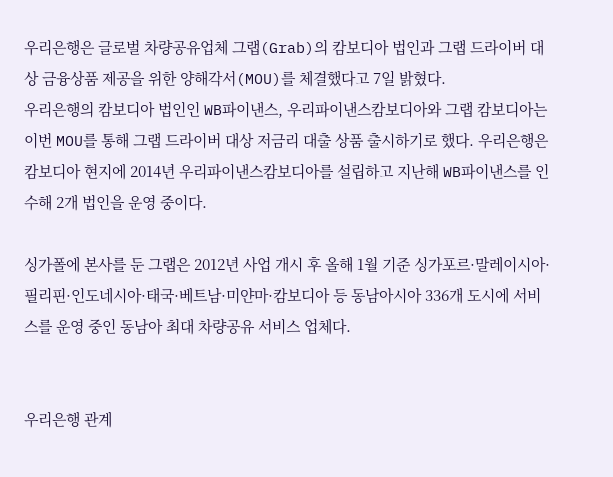우리은행은 글로벌 차량공유업체 그랩(Grab)의 캄보디아 법인과 그랩 드라이버 대상 금융상품 제공을 위한 양해각서(MOU)를 체결했다고 7일 밝혔다.
우리은행의 캄보디아 법인인 WB파이낸스, 우리파이낸스캄보디아와 그랩 캄보디아는 이번 MOU를 통해 그랩 드라이버 대상 저금리 대출 상품 출시하기로 했다. 우리은행은 캄보디아 현지에 2014년 우리파이낸스캄보디아를 설립하고 지난해 WB파이낸스를 인수해 2개 법인을 운영 중이다.

싱가폴에 본사를 둔 그랩은 2012년 사업 개시 후 올해 1월 기준 싱가포르·말레이시아·필리핀·인도네시아·태국·베트남·미얀마·캄보디아 등 동남아시아 336개 도시에 서비스를 운영 중인 동남아 최대 차량공유 서비스 업체다.


우리은행 관계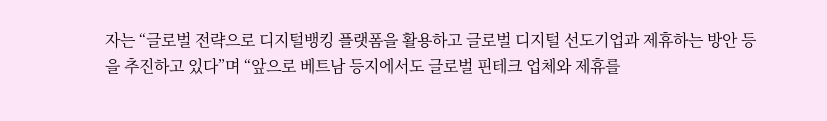자는 “글로벌 전략으로 디지털뱅킹 플랫폼을 활용하고 글로벌 디지털 선도기업과 제휴하는 방안 등을 추진하고 있다”며 “앞으로 베트남 등지에서도 글로벌 핀테크 업체와 제휴를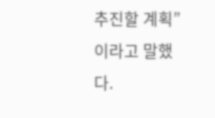추진할 계획”이라고 말했다.